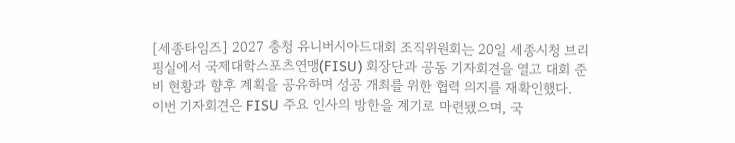[세종타임즈] 2027 충청 유니버시아드대회 조직위원회는 20일 세종시청 브리핑실에서 국제대학스포츠연맹(FISU) 회장단과 공동 기자회견을 열고 대회 준비 현황과 향후 계획을 공유하며 성공 개최를 위한 협력 의지를 재확인했다.
이번 기자회견은 FISU 주요 인사의 방한을 계기로 마련됐으며, 국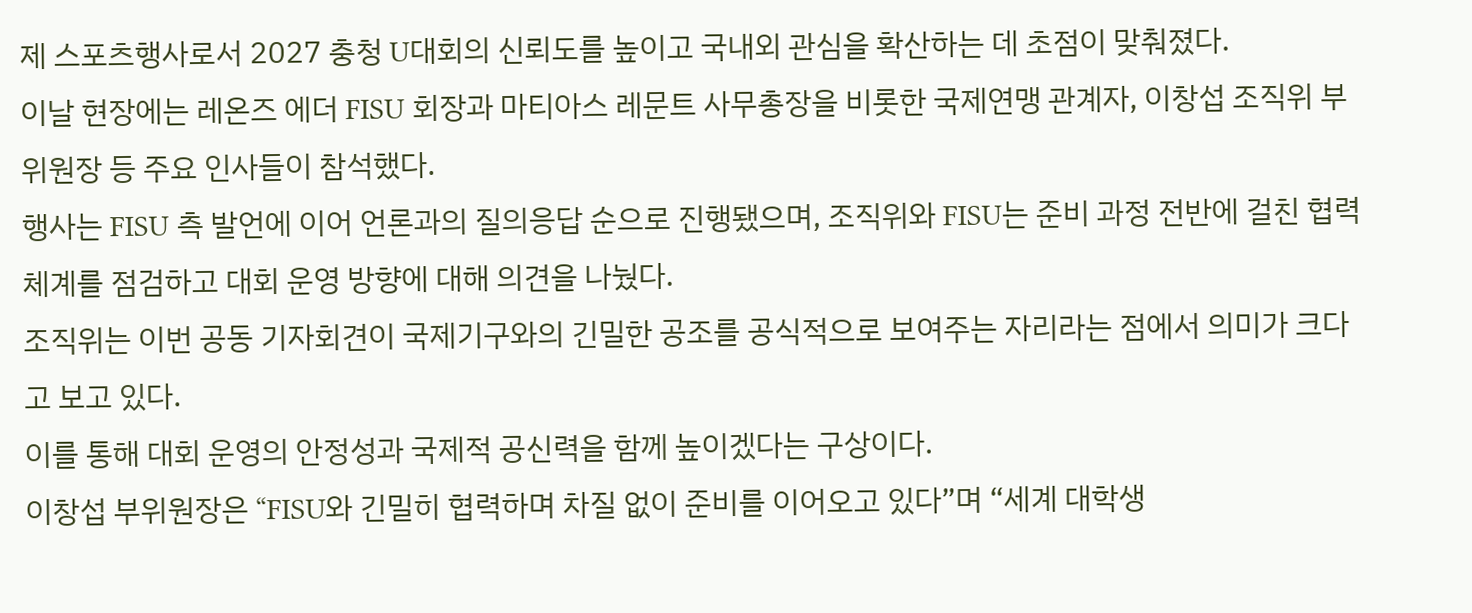제 스포츠행사로서 2027 충청 U대회의 신뢰도를 높이고 국내외 관심을 확산하는 데 초점이 맞춰졌다.
이날 현장에는 레온즈 에더 FISU 회장과 마티아스 레문트 사무총장을 비롯한 국제연맹 관계자, 이창섭 조직위 부위원장 등 주요 인사들이 참석했다.
행사는 FISU 측 발언에 이어 언론과의 질의응답 순으로 진행됐으며, 조직위와 FISU는 준비 과정 전반에 걸친 협력 체계를 점검하고 대회 운영 방향에 대해 의견을 나눴다.
조직위는 이번 공동 기자회견이 국제기구와의 긴밀한 공조를 공식적으로 보여주는 자리라는 점에서 의미가 크다고 보고 있다.
이를 통해 대회 운영의 안정성과 국제적 공신력을 함께 높이겠다는 구상이다.
이창섭 부위원장은 “FISU와 긴밀히 협력하며 차질 없이 준비를 이어오고 있다”며 “세계 대학생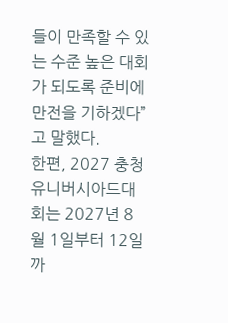들이 만족할 수 있는 수준 높은 대회가 되도록 준비에 만전을 기하겠다”고 말했다.
한편, 2027 충청 유니버시아드대회는 2027년 8월 1일부터 12일까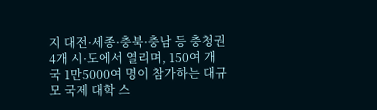지 대전·세종·충북·충남 등 충청권 4개 시·도에서 열리며, 150여 개국 1만5000여 명이 참가하는 대규모 국제 대학 스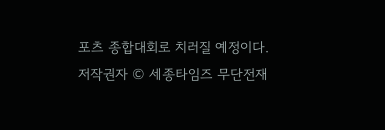포츠 종합대회로 치러질 예정이다.
저작권자 © 세종타임즈 무단전재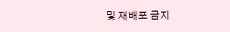및 재배포 금지